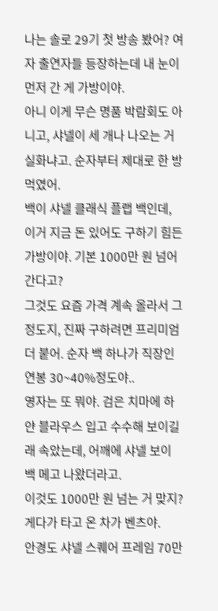나는 솔로 29기 첫 방송 봤어? 여자 출연자들 등장하는데 내 눈이 먼저 간 게 가방이야.
아니 이게 무슨 명품 박람회도 아니고, 샤넬이 세 개나 나오는 거 실화냐고. 순자부터 제대로 한 방 먹였어.
백이 샤넬 클래식 플랩 백인데, 이거 지금 돈 있어도 구하기 힘든 가방이야. 기본 1000만 원 넘어간다고?
그것도 요즘 가격 계속 올라서 그 정도지, 진짜 구하려면 프리미엄 더 붙어. 순자 백 하나가 직장인 연봉 30~40%정도야..
영자는 또 뭐야. 검은 치마에 하얀 블라우스 입고 수수해 보이길래 속았는데, 어깨에 샤넬 보이 백 메고 나왔더라고.
이것도 1000만 원 넘는 거 맞지? 게다가 타고 온 차가 벤츠야.
안경도 샤넬 스퀘어 프레임 70만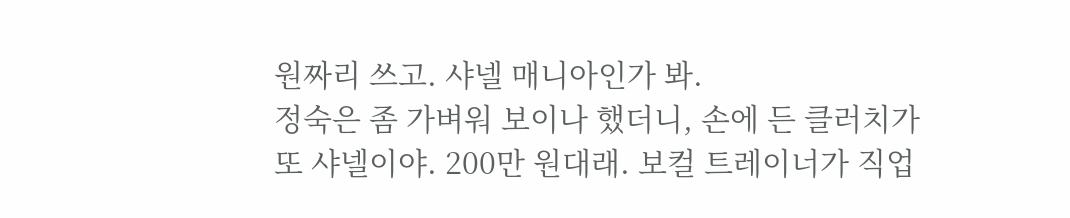원짜리 쓰고. 샤넬 매니아인가 봐.
정숙은 좀 가벼워 보이나 했더니, 손에 든 클러치가 또 샤넬이야. 200만 원대래. 보컬 트레이너가 직업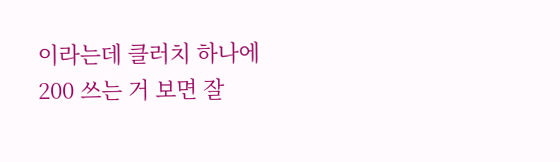이라는데 클러치 하나에 200 쓰는 거 보면 잘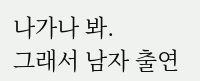나가나 봐.
그래서 남자 출연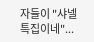자들이 "샤넬 특집이네"...